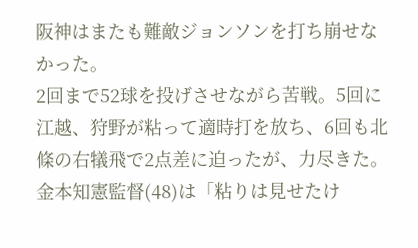阪神はまたも難敵ジョンソンを打ち崩せなかった。
2回まで52球を投げさせながら苦戦。5回に江越、狩野が粘って適時打を放ち、6回も北條の右犠飛で2点差に迫ったが、力尽きた。
金本知憲監督(48)は「粘りは見せたけ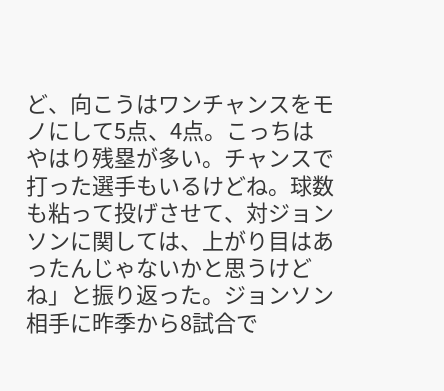ど、向こうはワンチャンスをモノにして5点、4点。こっちはやはり残塁が多い。チャンスで打った選手もいるけどね。球数も粘って投げさせて、対ジョンソンに関しては、上がり目はあったんじゃないかと思うけどね」と振り返った。ジョンソン相手に昨季から8試合で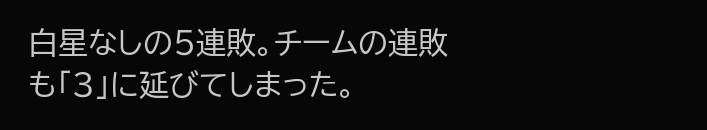白星なしの5連敗。チームの連敗も「3」に延びてしまった。